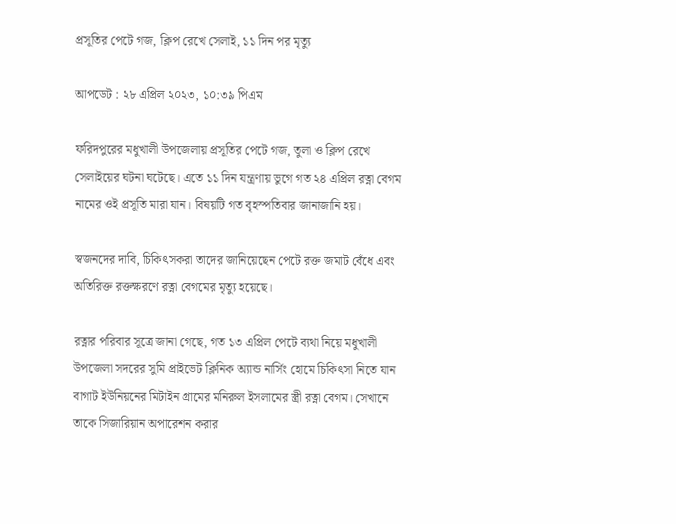প্রসূতির পেটে গজ, ক্লিপ রেখে সেলাই, ১১ দিন পর মৃত্যু

আপডেট : ২৮ এপ্রিল ২০২৩, ১০:৩৯ পিএম

ফরিদপুরের মধুখালী উপজেলায় প্রসূতির পেটে গজ, তুলা ও ক্লিপ রেখে সেলাইয়ের ঘটনা ঘটেছে। এতে ১১ দিন যন্ত্রণায় ভুগে গত ২৪ এপ্রিল রত্না বেগম নামের ওই প্রসূতি মারা যান। বিষয়টি গত বৃহস্পতিবার জানাজানি হয়।

স্বজনদের দাবি, চিকিৎসকরা তাদের জানিয়েছেন পেটে রক্ত জমাট বেঁধে এবং অতিরিক্ত রক্তক্ষরণে রত্না বেগমের মৃত্যু হয়েছে।

রত্নার পরিবার সূত্রে জানা গেছে, গত ১৩ এপ্রিল পেটে ব্যথা নিয়ে মধুখালী উপজেলা সদরের সুমি প্রাইভেট ক্লিনিক অ্যান্ড নার্সিং হোমে চিকিৎসা নিতে যান বাগাট ইউনিয়নের মিটাইন গ্রামের মনিরুল ইসলামের স্ত্রী রত্না বেগম। সেখানে তাকে সিজারিয়ান অপারেশন করার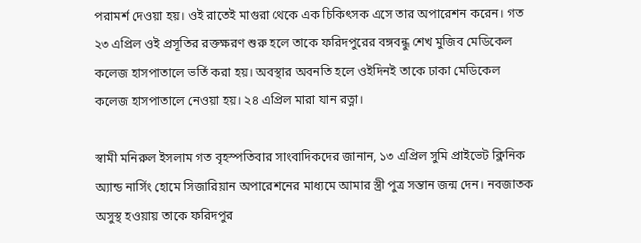পরামর্শ দেওয়া হয়। ওই রাতেই মাগুরা থেকে এক চিকিৎসক এসে তার অপারেশন করেন। গত ২৩ এপ্রিল ওই প্রসূতির রক্তক্ষরণ শুরু হলে তাকে ফরিদপুরের বঙ্গবন্ধু শেখ মুজিব মেডিকেল কলেজ হাসপাতালে ভর্তি করা হয়। অবস্থার অবনতি হলে ওইদিনই তাকে ঢাকা মেডিকেল কলেজ হাসপাতালে নেওয়া হয়। ২৪ এপ্রিল মারা যান রত্না।

স্বামী মনিরুল ইসলাম গত বৃহস্পতিবার সাংবাদিকদের জানান, ১৩ এপ্রিল সুমি প্রাইভেট ক্লিনিক অ্যান্ড নার্সিং হোমে সিজারিয়ান অপারেশনের মাধ্যমে আমার স্ত্রী পুত্র সন্তান জন্ম দেন। নবজাতক অসুস্থ হওয়ায় তাকে ফরিদপুর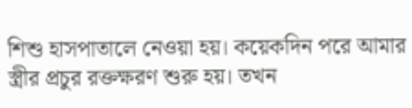শিশু হাসপাতালে নেওয়া হয়। কয়েকদিন পরে আমার স্ত্রীর প্রচুর রক্তক্ষরণ শুরু হয়। তখন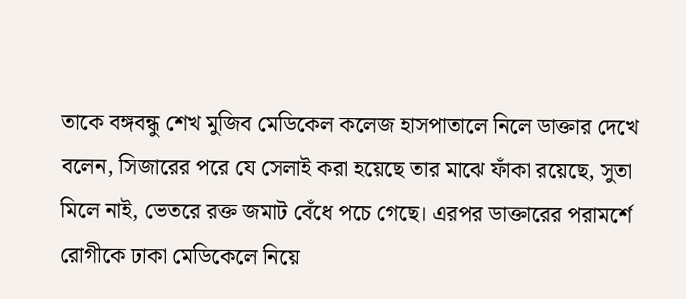তাকে বঙ্গবন্ধু শেখ মুজিব মেডিকেল কলেজ হাসপাতালে নিলে ডাক্তার দেখে বলেন, সিজারের পরে যে সেলাই করা হয়েছে তার মাঝে ফাঁকা রয়েছে, সুতা মিলে নাই, ভেতরে রক্ত জমাট বেঁধে পচে গেছে। এরপর ডাক্তারের পরামর্শে রোগীকে ঢাকা মেডিকেলে নিয়ে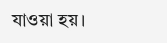যাওয়া হয়।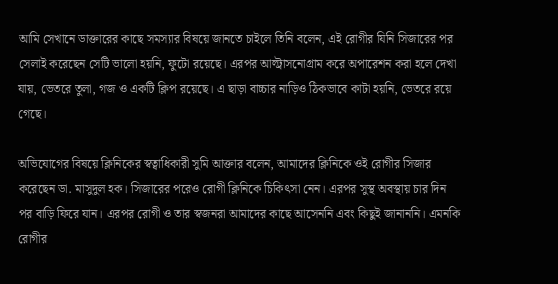আমি সেখানে ডাক্তারের কাছে সমস্যার বিষয়ে জানতে চাইলে তিনি বলেন, এই রোগীর যিনি সিজারের পর সেলাই করেছেন সেটি ভালো হয়নি, ফুটো রয়েছে। এরপর আল্ট্রাসনোগ্রাম করে অপারেশন করা হলে দেখা যায়, ভেতরে তুলা, গজ ও একটি ক্লিপ রয়েছে। এ ছাড়া বাচ্চার নাড়িও ঠিকভাবে কাটা হয়নি, ভেতরে রয়ে গেছে।

অভিযোগের বিষয়ে ক্লিনিকের স্বত্বাধিকারী সুমি আক্তার বলেন, আমাদের ক্লিনিকে ওই রোগীর সিজার করেছেন ডা. মাসুদুল হক। সিজারের পরেও রোগী ক্লিনিকে চিকিৎসা নেন। এরপর সুস্থ অবস্থায় চার দিন পর বাড়ি ফিরে যান। এরপর রোগী ও তার স্বজনরা আমাদের কাছে আসেননি এবং কিছুই জানাননি। এমনকি রোগীর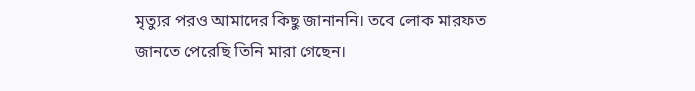মৃত্যুর পরও আমাদের কিছু জানাননি। তবে লোক মারফত জানতে পেরেছি তিনি মারা গেছেন।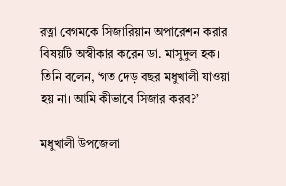রত্না বেগমকে সিজারিয়ান অপারেশন করার বিষয়টি অস্বীকার করেন ডা. মাসুদুল হক। তিনি বলেন, ‘গত দেড় বছর মধুখালী যাওয়া হয় না। আমি কীভাবে সিজার করব?’

মধুখালী উপজেলা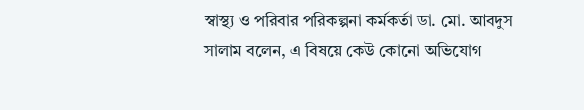স্বাস্থ্য ও পরিবার পরিকল্পনা কর্মকর্তা ডা. মো. আবদুস সালাম বলেন, এ বিষয়ে কেউ কোনো অভিযোগ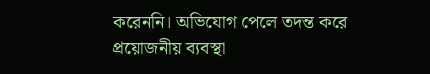করেননি। অভিযোগ পেলে তদন্ত করে প্রয়োজনীয় ব্যবস্থা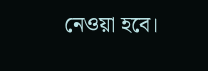নেওয়া হবে।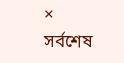×
সর্বশেষ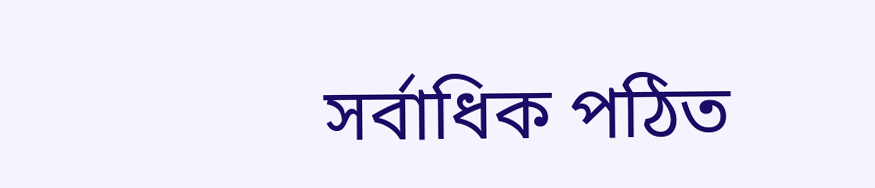সর্বাধিক পঠিত